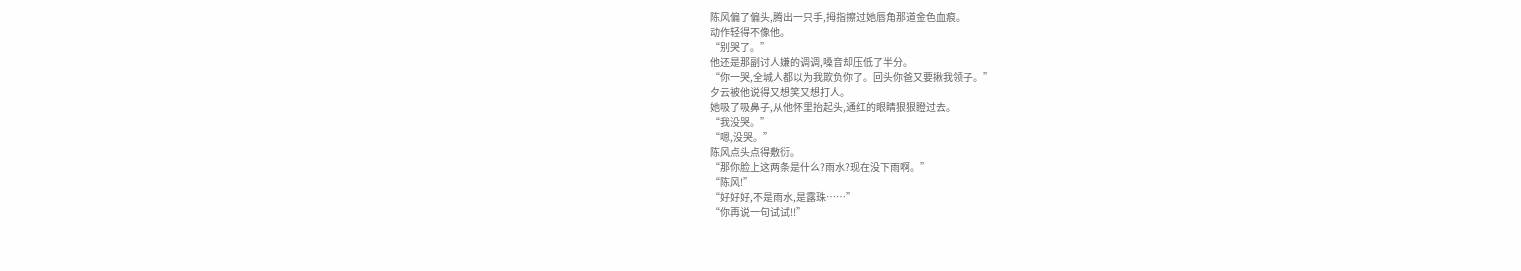陈风偏了偏头,腾出一只手,拇指擦过她唇角那道金色血痕。
动作轻得不像他。
“别哭了。”
他还是那副讨人嫌的调调,嗓音却压低了半分。
“你一哭,全城人都以为我欺负你了。回头你爸又要揪我领子。”
夕云被他说得又想笑又想打人。
她吸了吸鼻子,从他怀里抬起头,通红的眼睛狠狠瞪过去。
“我没哭。”
“嗯,没哭。”
陈风点头点得敷衍。
“那你脸上这两条是什么?雨水?现在没下雨啊。”
“陈风!”
“好好好,不是雨水,是露珠……”
“你再说一句试试!!”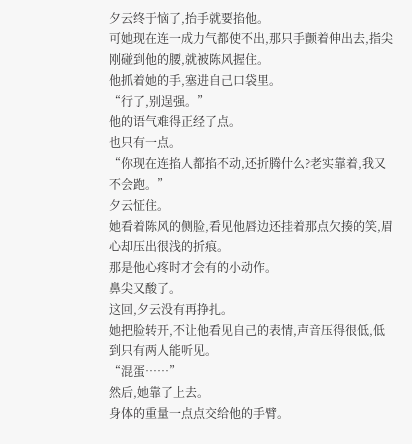夕云终于恼了,抬手就要掐他。
可她现在连一成力气都使不出,那只手颤着伸出去,指尖刚碰到他的腰,就被陈风握住。
他抓着她的手,塞进自己口袋里。
“行了,别逞强。”
他的语气难得正经了点。
也只有一点。
“你现在连掐人都掐不动,还折腾什么?老实靠着,我又不会跑。”
夕云怔住。
她看着陈风的侧脸,看见他唇边还挂着那点欠揍的笑,眉心却压出很浅的折痕。
那是他心疼时才会有的小动作。
鼻尖又酸了。
这回,夕云没有再挣扎。
她把脸转开,不让他看见自己的表情,声音压得很低,低到只有两人能听见。
“混蛋……”
然后,她靠了上去。
身体的重量一点点交给他的手臂。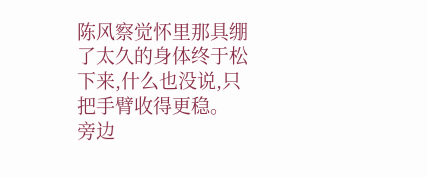陈风察觉怀里那具绷了太久的身体终于松下来,什么也没说,只把手臂收得更稳。
旁边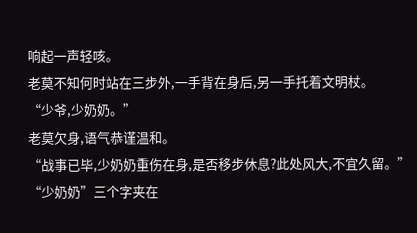响起一声轻咳。
老莫不知何时站在三步外,一手背在身后,另一手托着文明杖。
“少爷,少奶奶。”
老莫欠身,语气恭谨温和。
“战事已毕,少奶奶重伤在身,是否移步休息?此处风大,不宜久留。”
“少奶奶”三个字夹在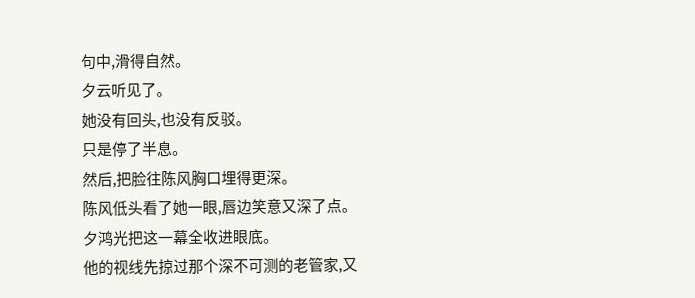句中,滑得自然。
夕云听见了。
她没有回头,也没有反驳。
只是停了半息。
然后,把脸往陈风胸口埋得更深。
陈风低头看了她一眼,唇边笑意又深了点。
夕鸿光把这一幕全收进眼底。
他的视线先掠过那个深不可测的老管家,又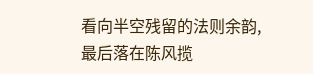看向半空残留的法则余韵,最后落在陈风揽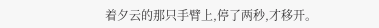着夕云的那只手臂上,停了两秒,才移开。